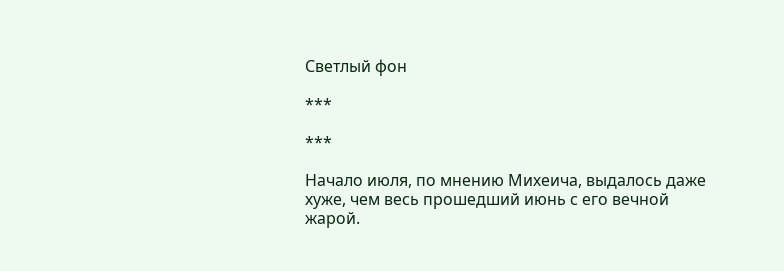Светлый фон

***

***

Начало июля, по мнению Михеича, выдалось даже хуже, чем весь прошедший июнь с его вечной жарой.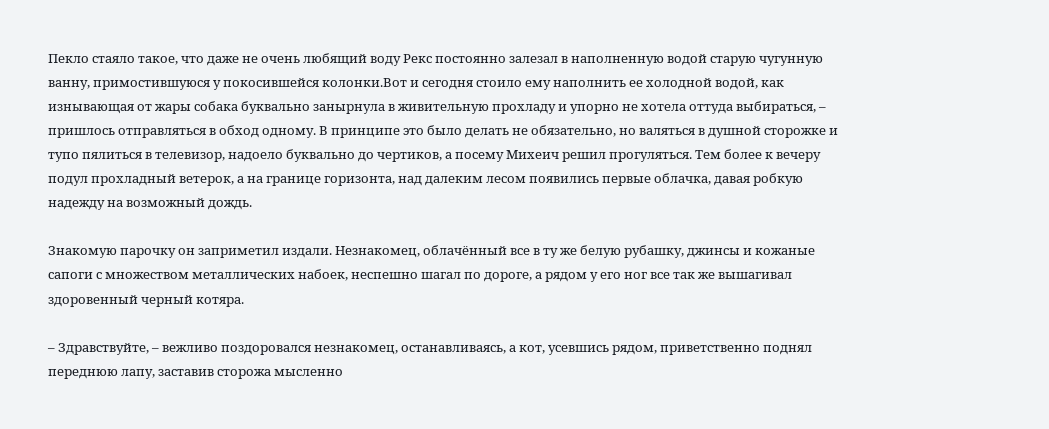Пекло стаяло такое, что даже не очень любящий воду Рекс постоянно залезал в наполненную водой старую чугунную ванну, примостившуюся у покосившейся колонки.Вот и сегодня стоило ему наполнить ее холодной водой, как изнывающая от жары собака буквально занырнула в живительную прохладу и упорно не хотела оттуда выбираться, – пришлось отправляться в обход одному. В принципе это было делать не обязательно, но валяться в душной сторожке и тупо пялиться в телевизор, надоело буквально до чертиков, а посему Михеич решил прогуляться. Тем более к вечеру подул прохладный ветерок, а на границе горизонта, над далеким лесом появились первые облачка, давая робкую надежду на возможный дождь.

Знакомую парочку он заприметил издали. Незнакомец, облачённый все в ту же белую рубашку, джинсы и кожаные сапоги с множеством металлических набоек, неспешно шагал по дороге, а рядом у его ног все так же вышагивал здоровенный черный котяра.

– Здравствуйте, – вежливо поздоровался незнакомец, останавливаясь, а кот, усевшись рядом, приветственно поднял переднюю лапу, заставив сторожа мысленно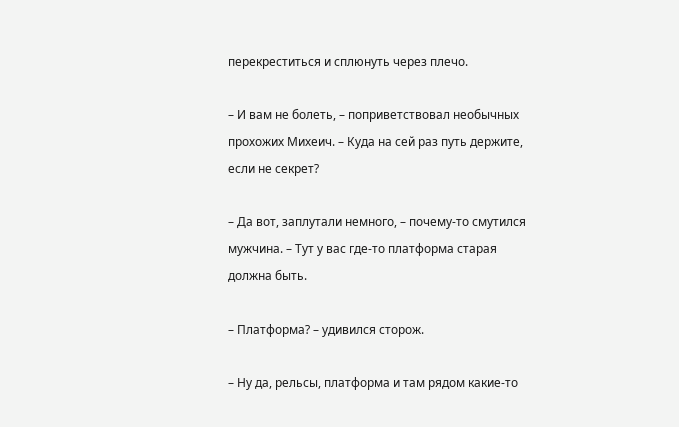перекреститься и сплюнуть через плечо.

– И вам не болеть, – поприветствовал необычных прохожих Михеич. – Куда на сей раз путь держите, если не секрет?

– Да вот, заплутали немного, – почему-то смутился мужчина. – Тут у вас где-то платформа старая должна быть.

– Платформа? – удивился сторож.

– Ну да, рельсы, платформа и там рядом какие-то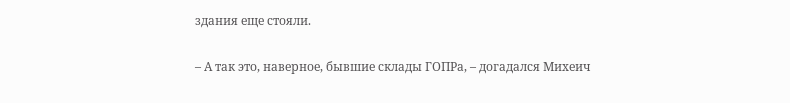здания еще стояли.

– А так это, наверное, бывшие склады ГОПРа, – догадался Михеич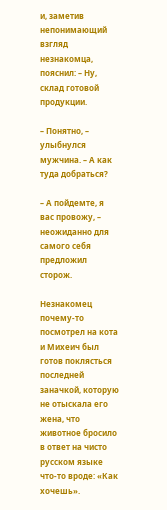и, заметив непонимающий взгляд незнакомца, пояснил: – Ну, склад готовой продукции.

– Понятно, – улыбнулся мужчина. – А как туда добраться?

– А пойдемте, я вас провожу, – неожиданно для самого себя предложил сторож.

Незнакомец почему-то посмотрел на кота и Михеич был готов поклясться последней заначкой, которую не отыскала его жена, что животное бросило в ответ на чисто русском языке что-то вроде: «Как хочешь».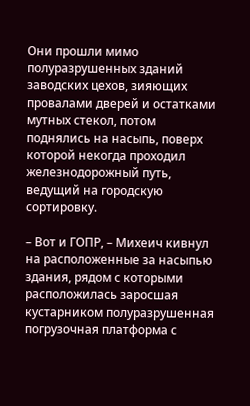Они прошли мимо полуразрушенных зданий заводских цехов, зияющих провалами дверей и остатками мутных стекол, потом поднялись на насыпь, поверх которой некогда проходил железнодорожный путь, ведущий на городскую сортировку.

– Вот и ГОПР, – Михеич кивнул на расположенные за насыпью здания, рядом с которыми расположилась заросшая кустарником полуразрушенная погрузочная платформа с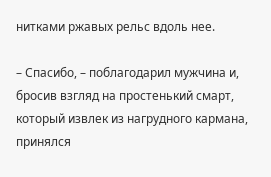нитками ржавых рельс вдоль нее.

– Спасибо, – поблагодарил мужчина и, бросив взгляд на простенький смарт, который извлек из нагрудного кармана, принялся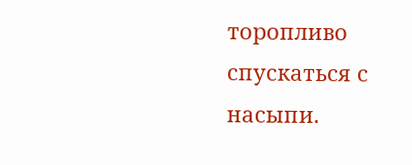торопливо спускаться с насыпи.